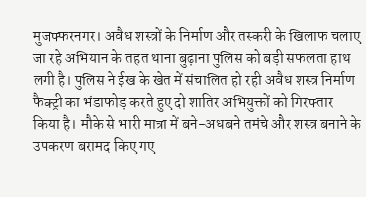मुजफ्फरनगर। अवैध शस्त्रों के निर्माण और तस्करी के खिलाफ चलाए जा रहे अभियान के तहत थाना बुढ़ाना पुलिस को बड़ी सफलता हाथ लगी है। पुलिस ने ईख के खेत में संचालित हो रही अवैध शस्त्र निर्माण फैक्ट्री का भंडाफोड़ करते हुए दो शातिर अभियुक्तों को गिरफ्तार किया है। मौके से भारी मात्रा में बने-अधबने तमंचे और शस्त्र बनाने के उपकरण बरामद किए गए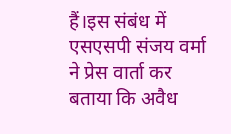हैं।इस संबंध में एसएसपी संजय वर्मा ने प्रेस वार्ता कर बताया कि अवैध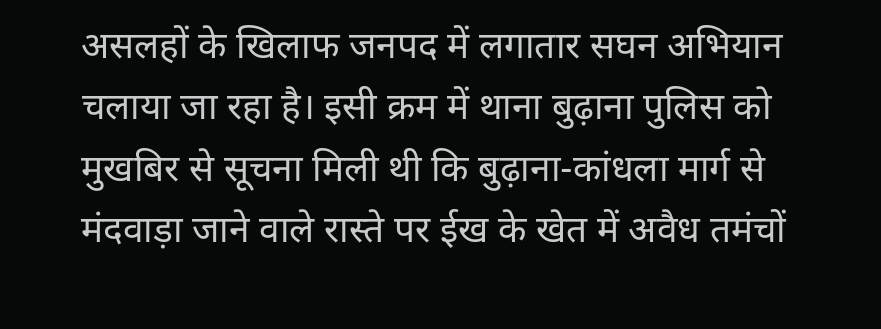असलहों के खिलाफ जनपद में लगातार सघन अभियान चलाया जा रहा है। इसी क्रम में थाना बुढ़ाना पुलिस को मुखबिर से सूचना मिली थी कि बुढ़ाना-कांधला मार्ग से मंदवाड़ा जाने वाले रास्ते पर ईख के खेत में अवैध तमंचों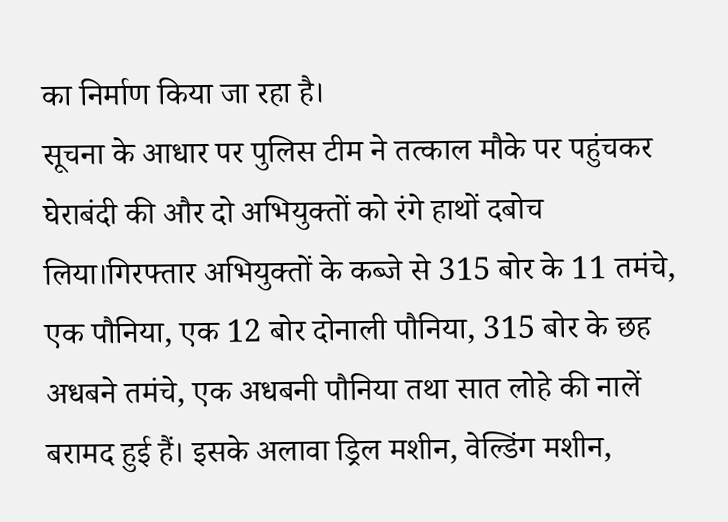का निर्माण किया जा रहा है।
सूचना के आधार पर पुलिस टीम ने तत्काल मौके पर पहुंचकर घेराबंदी की और दो अभियुक्तों को रंगे हाथों दबोच लिया।गिरफ्तार अभियुक्तों के कब्जे से 315 बोर के 11 तमंचे, एक पौनिया, एक 12 बोर दोनाली पौनिया, 315 बोर के छह अधबने तमंचे, एक अधबनी पौनिया तथा सात लोहे की नालें बरामद हुई हैं। इसके अलावा ड्रिल मशीन, वेल्डिंग मशीन,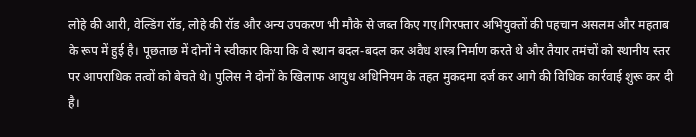लोहे की आरी, वेल्डिंग रॉड, लोहे की रॉड और अन्य उपकरण भी मौके से जब्त किए गए।गिरफ्तार अभियुक्तों की पहचान असलम और महताब के रूप में हुई है। पूछताछ में दोनों ने स्वीकार किया कि वे स्थान बदल-बदल कर अवैध शस्त्र निर्माण करते थे और तैयार तमंचों को स्थानीय स्तर पर आपराधिक तत्वों को बेचते थे। पुलिस ने दोनों के खिलाफ आयुध अधिनियम के तहत मुकदमा दर्ज कर आगे की विधिक कार्रवाई शुरू कर दी है।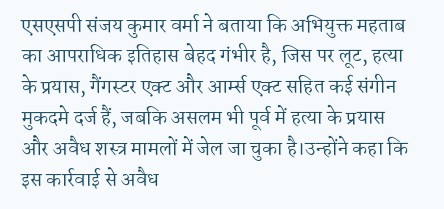एसएसपी संजय कुमार वर्मा ने बताया कि अभियुक्त महताब का आपराधिक इतिहास बेहद गंभीर है, जिस पर लूट, हत्या के प्रयास, गैंगस्टर एक्ट और आर्म्स एक्ट सहित कई संगीन मुकदमे दर्ज हैं, जबकि असलम भी पूर्व में हत्या के प्रयास और अवैध शस्त्र मामलों में जेल जा चुका है।उन्होंने कहा कि इस कार्रवाई से अवैध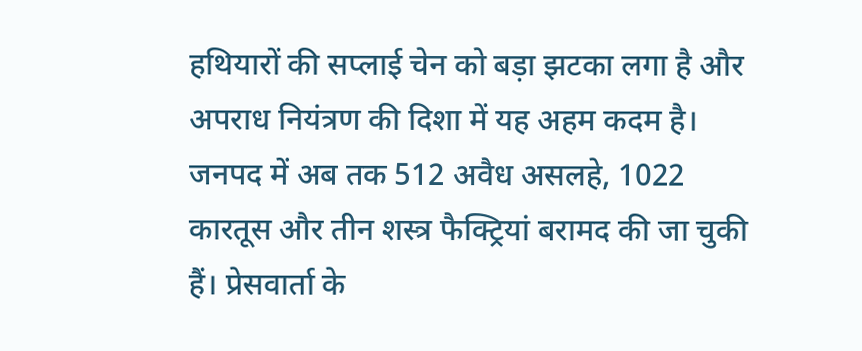हथियारों की सप्लाई चेन को बड़ा झटका लगा है और अपराध नियंत्रण की दिशा में यह अहम कदम है। जनपद में अब तक 512 अवैध असलहे, 1022 कारतूस और तीन शस्त्र फैक्ट्रियां बरामद की जा चुकी हैं। प्रेसवार्ता के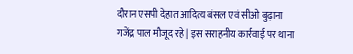दौरान एसपी देहात आदित्य बंसल एवं सीओ बुढ़ाना गजेंद्र पाल मौजूद रहे | इस सराहनीय कार्रवाई पर थाना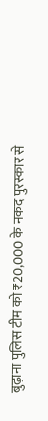बुढ़ाना पुलिस टीम को ₹20,000 के नकद पुरस्कार से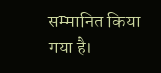सम्मानित किया गया है।